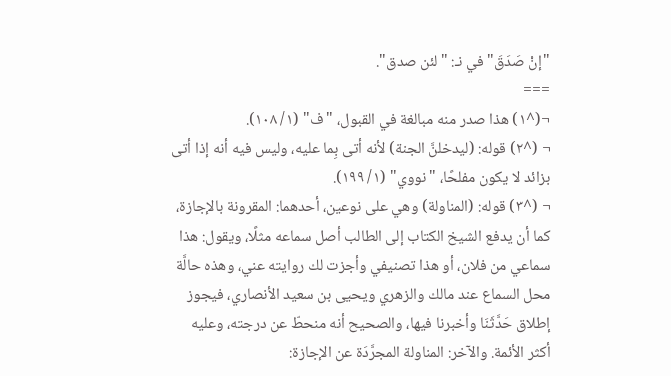"إنْ صَدَقَ" في نـ: "لئن صدق".
===
¬(^١) هذا صدر منه مبالغة في القبول، "ف" (١/ ١٠٨).
¬ (^٢) قوله: (ليدخلنَّ الجنة) لأنه أتى بِما عليه، وليس فيه أنه إذا أتى بزائد لا يكون مفلحًا، "نووي" (١/ ١٩٩).
¬ (^٣) قوله: (المناولة) وهي على نوعين، أحدهما: المقرونة بالإجازة، كما أن يدفع الشيخ الكتاب إلى الطالب أصل سماعه مثلًا، ويقول: هذا سماعي من فلان، أو هذا تصنيفي وأجزت لك روايته عني، وهذه حالَّة محل السماع عند مالك والزهري ويحيى بن سعيد الأنصاري، فيجوز إطلاق حَدَّثَنَا وأخبرنا فيها، والصحيح أنه منحطّ عن درجته، وعليه أكثر الأئمة. والآخر: المناولة المجرَّدَة عن الإجازة: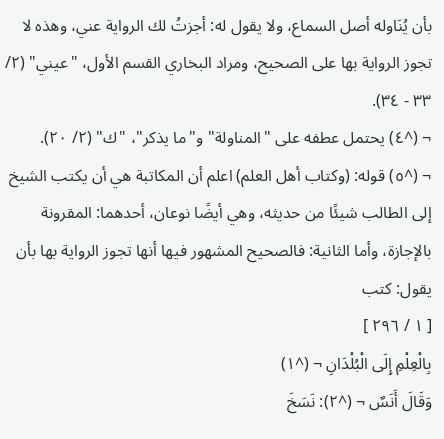بأن يُنَاوله أصل السماع، ولا يقول له: أجزتُ لك الرواية عني، وهذه لا تجوز الرواية بها على الصحيح، ومراد البخاري القسم الأول، "عيني" (٢/ ٣٣ - ٣٤).
¬ (^٤) يحتمل عطفه على "المناولة" و"ما يذكر"، "ك" (٢/ ٢٠).
¬ (^٥) قوله: (وكتاب أهل العلم) اعلم أن المكاتبة هي أن يكتب الشيخ إلى الطالب شيئًا من حديثه، وهي أيضًا نوعان، أحدهما: المقرونة بالإجازة، وأما الثانية: فالصحيح المشهور فيها أنها تجوز الرواية بها بأن يقول: كتب
[ ١ / ٢٩٦ ]
بِالْعِلْمِ إِلَى الْبُلْدَانِ ¬ (^١)
وَقَالَ أَنَسٌ ¬ (^٢): نَسَخَ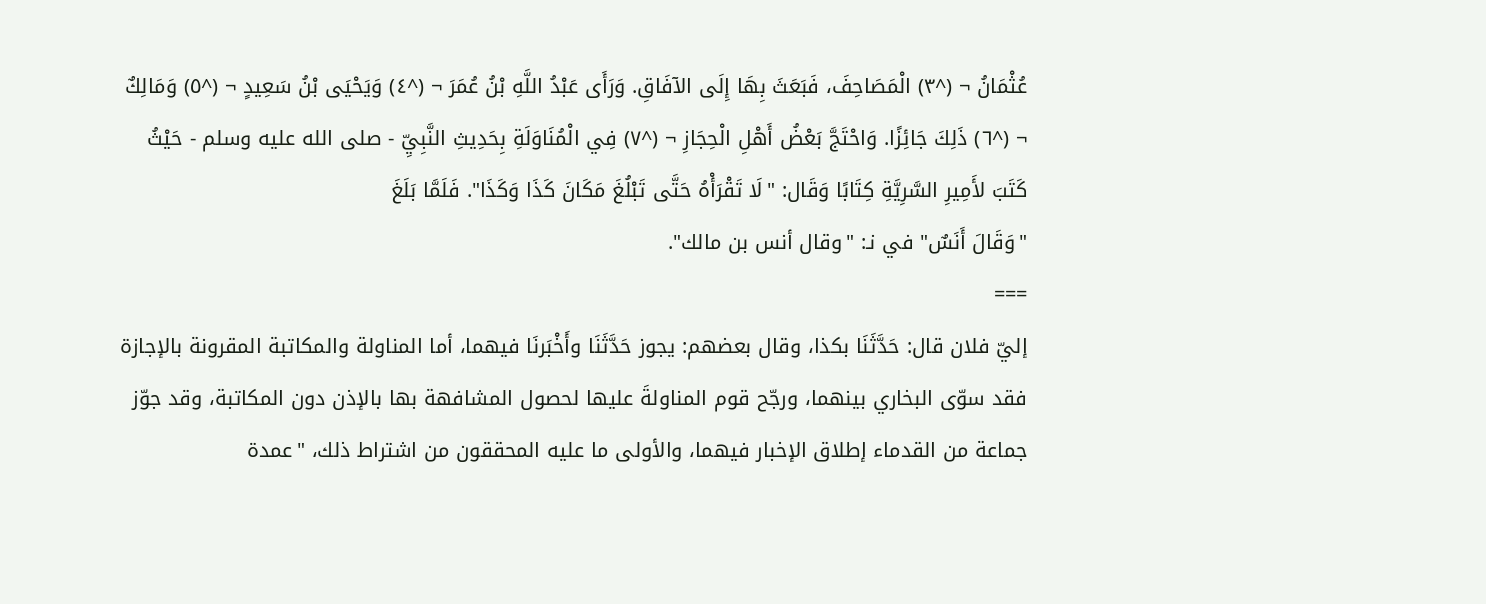عُثْمَانُ ¬ (^٣) الْمَصَاحِفَ، فَبَعَثَ بِهَا إِلَى الآفَاقِ. وَرَأَى عَبْدُ اللَّهِ بْنُ عُمَرَ ¬ (^٤) وَيَحْيَى بْنُ سَعِيدٍ ¬ (^٥) وَمَالِكٌ ¬ (^٦) ذَلِكَ جَائِزًا. وَاحْتَجَّ بَعْضُ أَهْلِ الْحِجَازِ ¬ (^٧) فِي الْمُنَاوَلَةِ بِحَدِيثِ النَّبِيِّ - صلى الله عليه وسلم - حَيْثُ كَتَبَ لأَمِيرِ السَّرِيَّةِ كِتَابًا وَقَال: "لَا تَقْرَأْهُ حَتَّى تَبْلُغَ مَكَانَ كَذَا وَكَذَا". فَلَمَّا بَلَغَ
"وَقَالَ أَنَسٌ" في نـ: "وقال أنس بن مالك".
===
إليّ فلان قال: حَدَّثَنَا بكذا، وقال بعضهم: يجوز حَدَّثَنَا وأَخْبَرنَا فيهما، أما المناولة والمكاتبة المقرونة بالإجازة فقد سوّى البخاري بينهما، ورجّح قوم المناولةَ عليها لحصول المشافهة بها بالإذن دون المكاتبة، وقد جوّز جماعة من القدماء إطلاق الإخبار فيهما، والأولى ما عليه المحققون من اشتراط ذلك، "عمدة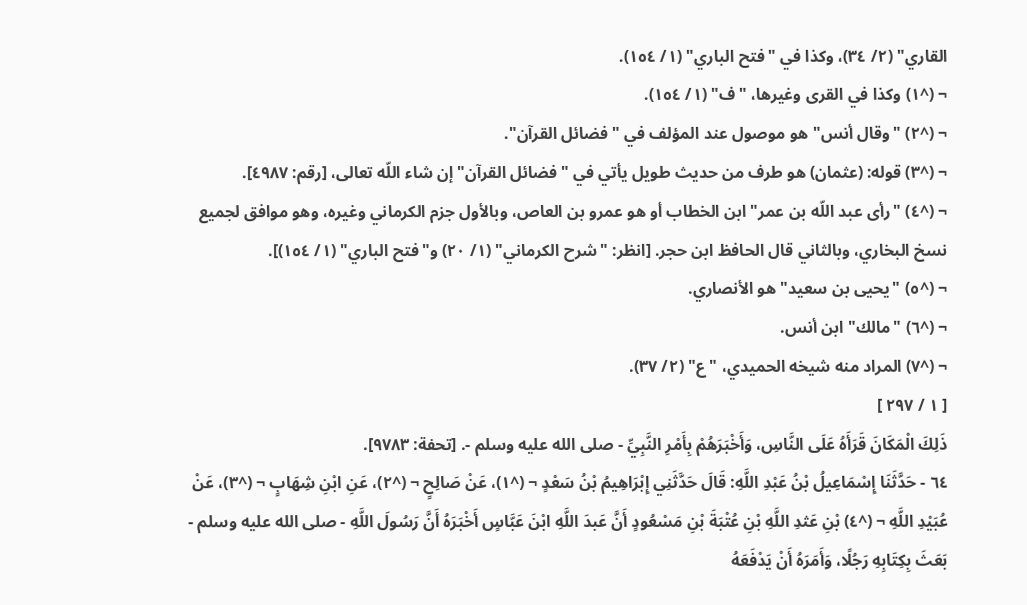القاري" (٢/ ٣٤)، وكذا في "فتح الباري" (١/ ١٥٤).
¬ (^١) وكذا في القرى وغيرها، "ف" (١/ ١٥٤).
¬ (^٢) "وقال أنس" هو موصول عند المؤلف في "فضائل القرآن".
¬ (^٣) قوله: (عثمان) هو طرف من حديث طويل يأتي في "فضائل القرآن" إن شاء اللّه تعالى، [رقم: ٤٩٨٧].
¬ (^٤) "رأى عبد اللّه بن عمر" ابن الخطاب أو هو عمرو بن العاص، وبالأول جزم الكرماني وغيره، وهو موافق لجميع نسخ البخاري، وبالثاني قال الحافظ ابن حجر. [انظر: "شرح الكرماني" (١/ ٢٠) و"فتح الباري" (١/ ١٥٤)].
¬ (^٥) "يحيى بن سعيد" هو الأنصاري.
¬ (^٦) "مالك" ابن أنس.
¬ (^٧) المراد منه شيخه الحميدي، "ع" (٢/ ٣٧).
[ ١ / ٢٩٧ ]
ذَلِكَ الْمَكَانَ قَرَأَهُ عَلَى النَّاسِ، وَأَخْبَرَهُمْ بِأَمْرِ النَّبِيِّ - صلى الله عليه وسلم -. [تحفة: ٩٧٨٣].
٦٤ - حَدَّثَنَا إِسْمَاعِيلُ بْنُ عَبْدِ اللَّهِ: قَالَ حَدَّثَنِي إِبْرَاهِيمُ بْنُ سَعْدٍ ¬ (^١)، عَنْ صَالِحٍ ¬ (^٢)، عَنِ ابْنِ شِهَابٍ ¬ (^٣)، عَنْ عُبَيْدِ اللَّهِ ¬ (^٤) بْنِ عَثدِ اللَّهِ بْنِ عُتْبَةَ بْنِ مَسْعُودٍ أَنَّ عَبدَ اللَّهِ ابْنَ عَبَّاسٍ أَخْبَرَهُ أَنَّ رَسُولَ اللَّهِ - صلى الله عليه وسلم - بَعَثَ بِكِتَابِهِ رَجُلًا، وَأَمَرَهُ أَنْ يَدْفَعَهُ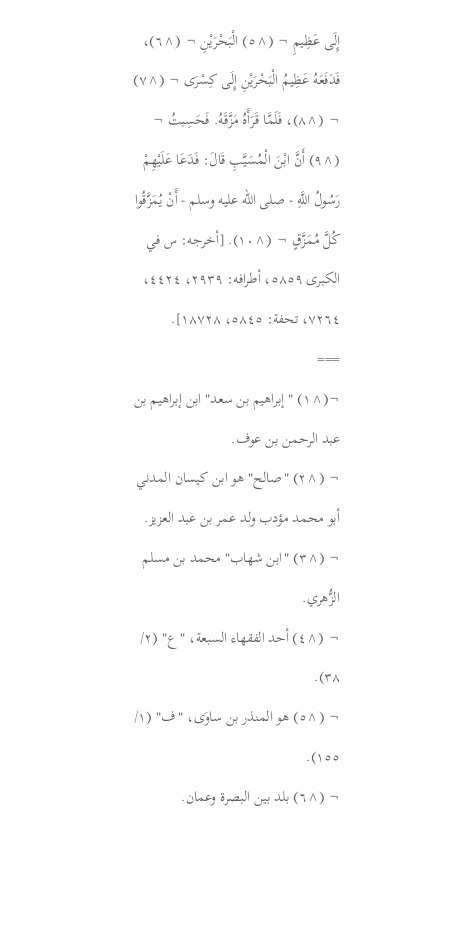إِلَى عَظِيمِ ¬ (^٥) الْبَحْرَيْنِ ¬ (^٦)، فَدَفَعَهُ عَظِيمُ الْبَحْرَيْنِ إِلَى كِسْرَى ¬ (^٧) ¬ (^٨)، فَلَمَّا قَرَأَهُ مَزَّقَهُ. فَحَسِبتُ ¬ (^٩) أَنَّ ابْنَ الْمُسَيَّبِ قَالَ: فَدَعَا عَلَيْهِمْ رَسُولُ اللَّهِ - صلى الله عليه وسلم - أَنْ يُمَزَّقُوا كُلَّ مُمَزَّقٍ ¬ (^١٠). [أخرجه: س في الكبرى ٥٨٥٩، أطرافه: ٢٩٣٩، ٤٤٢٤، ٧٢٦٤، تحفة: ٥٨٤٥، ١٨٧٢٨].
===
¬(^١) " إبراهيم بن سعد" ابن إبراهيم بن عبد الرحمن بن عوف.
¬ (^٢) "صالح" هو ابن كيسان المدني أبو محمد مؤدب ولد عمر بن عبد العزيز.
¬ (^٣) "ابن شهاب" محمد بن مسلم الزُّهري.
¬ (^٤) أحد الفقهاء السبعة، "ع" (٢/ ٣٨).
¬ (^٥) هو المنذر بن ساوَى، "ف" (١/ ١٥٥).
¬ (^٦) بلد بين البصرة وعمان.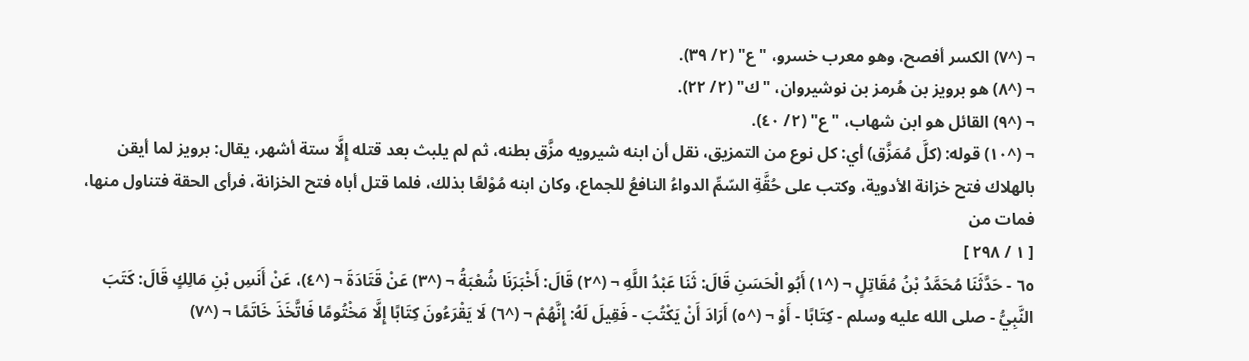¬ (^٧) الكسر أفصح، وهو معرب خسرو، "ع" (٢/ ٣٩).
¬ (^٨) هو برويز بن هُرمز بن نوشيروان، "ك" (٢/ ٢٢).
¬ (^٩) القائل هو ابن شهاب، "ع" (٢/ ٤٠).
¬ (^١٠) قوله: (كلَّ مُمَزَّق) أي: كل نوع من التمزيق، نقل أن ابنه شيرويه مزَّق بطنه، ثم لم يلبث بعد قتله إِلَّا ستة أشهر، يقال: برويز لما أيقن بالهلاك فتح خزانة الأدوية، وكتب على حُقَّةِ السّمِّ الدواءُ النافعُ للجماع، وكان ابنه مُوْلعًا بذلك، فلما قتل أباه فتح الخزانة، فرأى الحقة فتناول منها، فمات من
[ ١ / ٢٩٨ ]
٦٥ - حَدَّثَنَا مُحَمَّدُ بْنُ مُقَاتِلٍ ¬ (^١) أَبُو الْحَسَنِ قَالَ: ثَنَا عَبْدُ اللَّهِ ¬ (^٢) قَالَ: أَخْبَرَنَا شُعْبَةُ ¬ (^٣) عَنْ قَتَادَةَ ¬ (^٤)، عَنْ أَنَسِ بْنِ مَالِكٍ قَالَ: كَتَبَ النَّبِيُّ - صلى الله عليه وسلم - كِتَابًا - أَوْ ¬ (^٥) أَرَادَ أَنْ يَكْتُبَ - فَقِيلَ لَهُ: إِنَّهُمْ ¬ (^٦) لَا يَقْرَءُونَ كِتَابًا إِلَّا مَخْتُومًا فَاتَّخَذَ خَاتَمًا ¬ (^٧)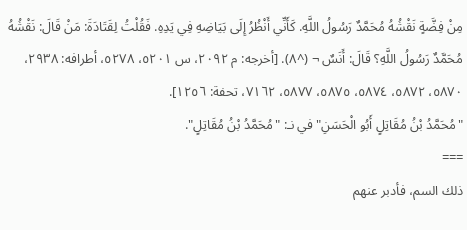مِنْ فِضَّةٍ نَقْشُهُ مُحَمَّدٌ رَسُولُ اللَّهِ. كَأَنِّي أَنْظُرُ إِلَى بَيَاضِهِ فِي يَدِهِ. فَقُلْتُ لِقَتَادَةَ: مَنْ قَالَ: نَقْشُهُ مُحَمَّدٌ رَسُولُ اللَّهِ؟ قَالَ: أَنَسٌ ¬ (^٨). [أخرجه: م ٢٠٩٢، س ٥٢٠١، ٥٢٧٨، أطرافه: ٢٩٣٨، ٥٨٧٠، ٥٨٧٢، ٥٨٧٤، ٥٨٧٥، ٥٨٧٧، ٧١٦٢، تحفة: ١٢٥٦].
"مُحَمَّدُ بْنُ مُقَاتِلٍ أَبُو الْحَسَنِ" في نـ: "مُحَمَّدُ بْنُ مُقَاتِلٍ".
===
ذلك السم، فأدبر عنهم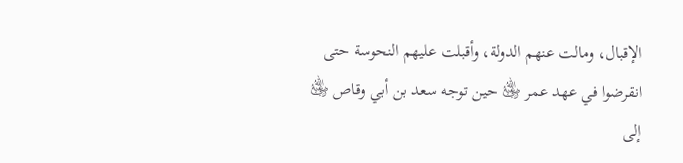الإقبال، ومالت عنهم الدولة، وأقبلت عليهم النحوسة حتى انقرضوا في عهد عمر ﵁ حين توجه سعد بن أبي وقاص ﵁ إلى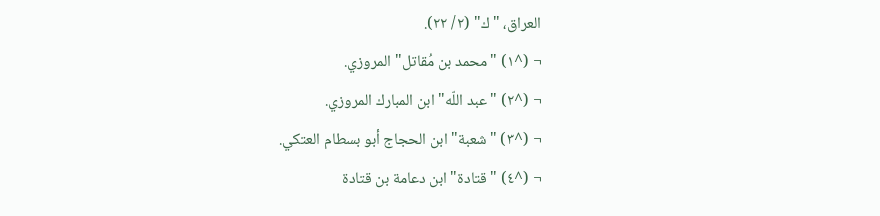العراق، "ك" (٢/ ٢٢).
¬ (^١) "محمد بن مُقاتل" المروزي.
¬ (^٢) "عبد اللّه" ابن المبارك المروزي.
¬ (^٣) "شعبة" ابن الحجاج أبو بسطام العتكي.
¬ (^٤) "قتادة" ابن دعامة بن قتادة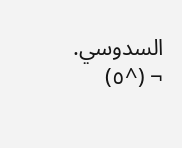السدوسي.
¬ (^٥)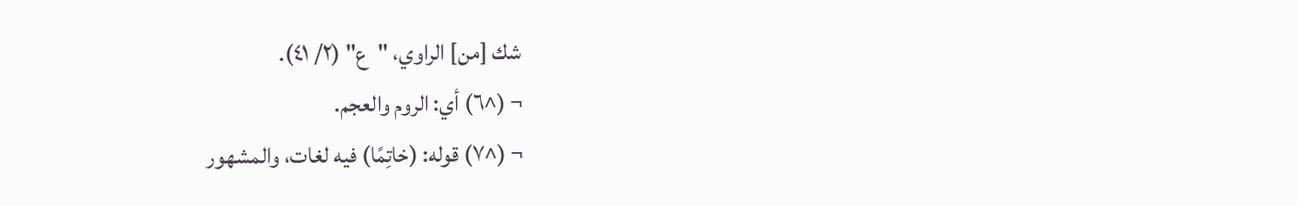شك [من] الراوي، "ع" (٢/ ٤١).
¬ (^٦) أي: الروم والعجم.
¬ (^٧) قوله: (خاتِمًا) فيه لغات، والمشهور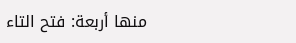منها أربعة: فتح التاء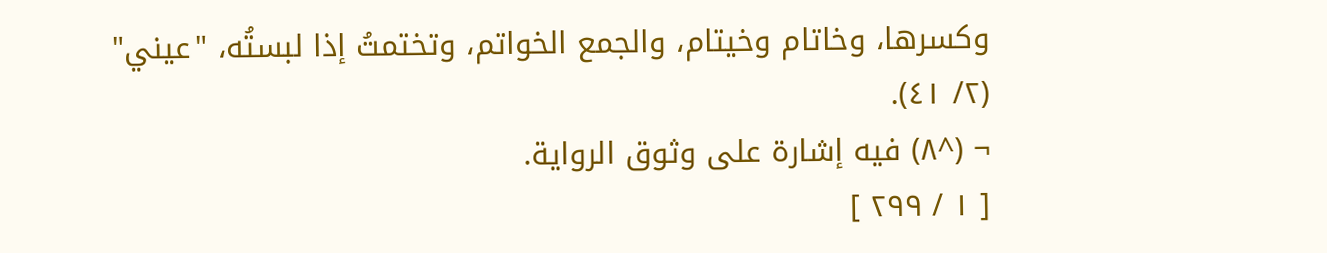وكسرها، وخاتام وخيتام، والجمع الخواتم، وتختمتُ إذا لبستُه، "عيني" (٢/ ٤١).
¬ (^٨) فيه إشارة على وثوق الرواية.
[ ١ / ٢٩٩ ]